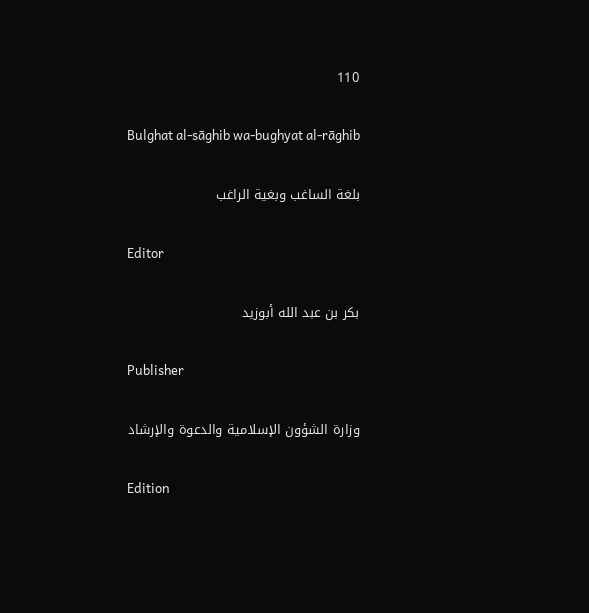110

Bulghat al-sāghib wa-bughyat al-rāghib

بلغة الساغب وبغية الراغب

Editor

بكر بن عبد الله أبوزيد

Publisher

وزارة الشؤون الإسلامية والدعوة والإرشاد

Edition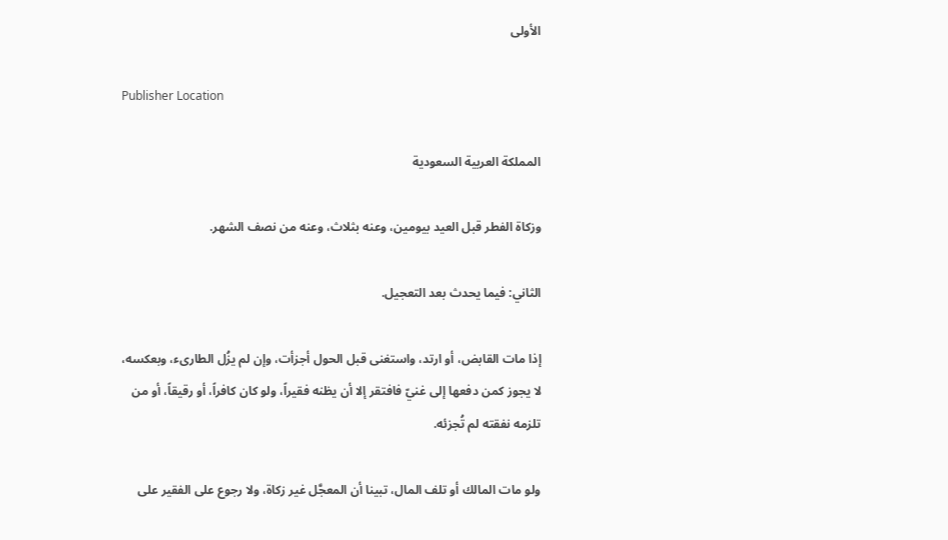الأولى

Publisher Location

المملكة العربية السعودية

وزكاة الفطر قبل العيد بيومين، وعنه بثلاث، وعنه من نصف الشهر.

الثاني: فيما يحدث بعد التعجيل.

إذا مات القابض، أو ارتد، واستغنى قبل الحول أجزأت، وإن لم يزُل الطارىء، وبعكسه، لا يجوز كمن دفعها إلى غنيّ فافتقر إلا أن يظنه فقيراً، ولو كان كافراً، أو رقيقاً، أو من تلزمه نفقته لم تُجزئه.

ولو مات المالك أو تلف المال، تبينا أن المعجَّل غير زكاة، ولا رجوع على الفقير على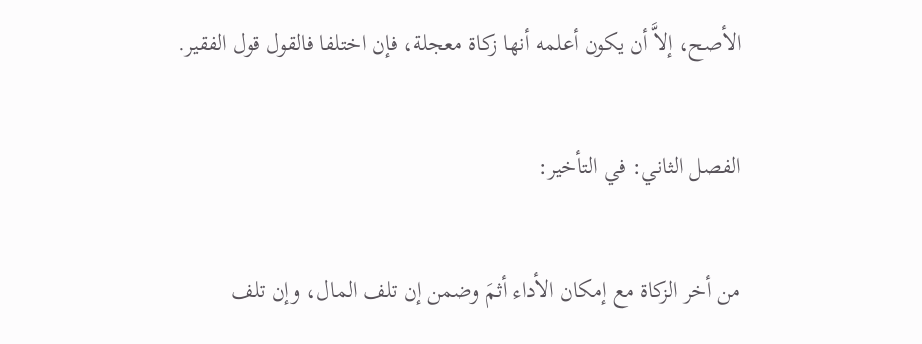الأصح، إلاَّ أن يكون أعلمه أنها زكاة معجلة، فإن اختلفا فالقول قول الفقير.

الفصل الثاني: في التأخير:

من أخر الزكاة مع إمكان الأداء أثمَ وضمن إن تلف المال، وإن تلف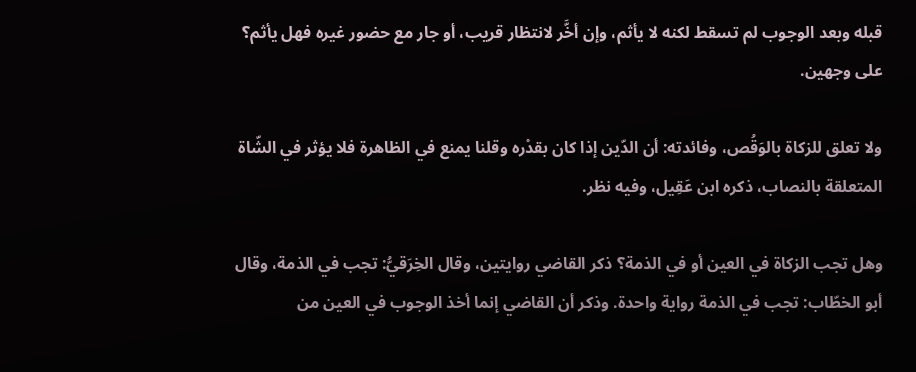قبله وبعد الوجوب لم تسقط لكنه لا يأثم، وإن أخَّر لانتظار قريب، أو جار مع حضور غيره فهل يأثم؟ على وجهين.

ولا تعلق للزكاة بالوَقُص، وفائدته: أن الدّين إذا كان بقدْره وقلنا يمنع في الظاهرة فلا يؤثر في الشّاة المتعلقة بالنصاب، ذكره ابن عَقِيل، وفيه نظر.

وهل تجب الزكاة في العين أو في الذمة؟ ذكر القاضي روايتين، وقال الخِرَقيُّ: تجب في الذمة، وقال أبو الخطّاب: تجب في الذمة رواية واحدة. وذكر أن القاضي إنما أخذ الوجوب في العين من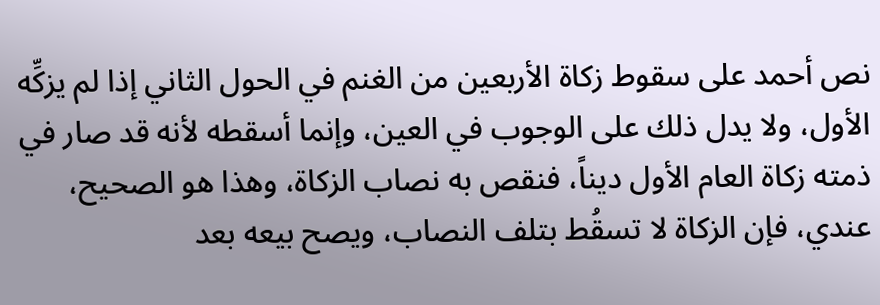نص أحمد على سقوط زكاة الأربعين من الغنم في الحول الثاني إذا لم يزكِّه الأول، ولا يدل ذلك على الوجوب في العين، وإنما أسقطه لأنه قد صار في ذمته زكاة العام الأول ديناً، فنقص به نصاب الزكاة، وهذا هو الصحيح، عندي، فإن الزكاة لا تسقُط بتلف النصاب، ويصح بيعه بعد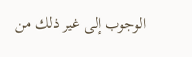الوجوب إلى غير ذلك من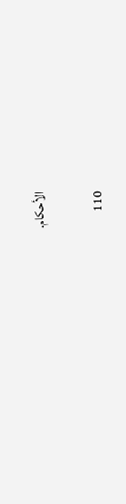الأحكام.

110